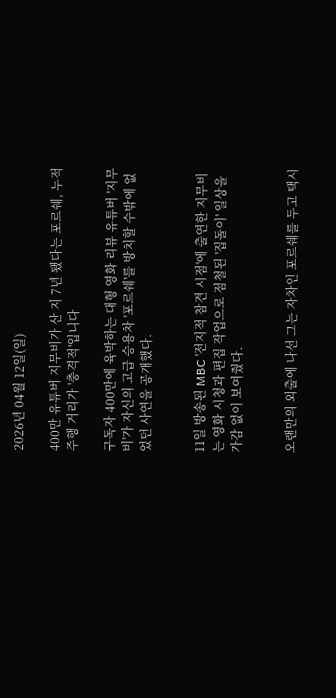2026년 04월 12일(일)

400만 유튜버 지무비가 산 지 7년 됐다는 포르쉐, 누적주행 거리가 '충격적'입니다

구독자 400만에 육박하는 대형 영화 리뷰 유튜버 '지무비'가 자신의 고급 승용차 '포르쉐'를 방치할 수밖에 없었던 사연을 공개했다.


11일 방송된 MBC '전지적 참견 시점'에 출연한 지무비는 영화 시청과 편집 작업으로 점철된 '집돌이' 일상을 가감 없이 보여줬다.


오랜만의 외출에 나선 그는 자차인 포르쉐를 두고 택시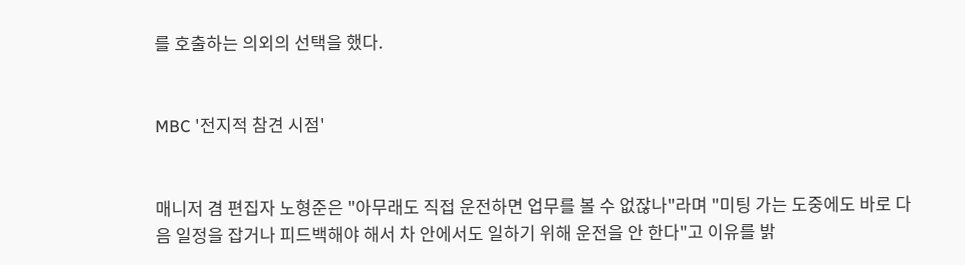를 호출하는 의외의 선택을 했다.


MBC '전지적 참견 시점'


매니저 겸 편집자 노형준은 "아무래도 직접 운전하면 업무를 볼 수 없잖나"라며 "미팅 가는 도중에도 바로 다음 일정을 잡거나 피드백해야 해서 차 안에서도 일하기 위해 운전을 안 한다"고 이유를 밝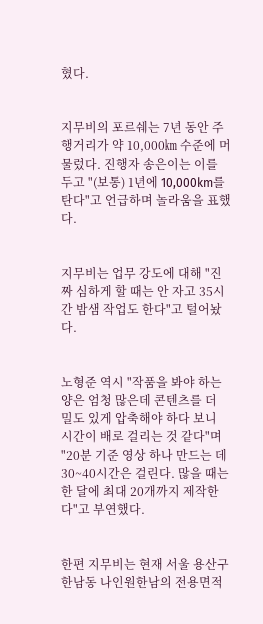혔다.


지무비의 포르쉐는 7년 동안 주행거리가 약 10,000㎞ 수준에 머물렀다. 진행자 송은이는 이를 두고 "(보통) 1년에 10,000km를 탄다"고 언급하며 놀라움을 표했다.


지무비는 업무 강도에 대해 "진짜 심하게 할 때는 안 자고 35시간 밤샘 작업도 한다"고 털어놨다.


노형준 역시 "작품을 봐야 하는 양은 엄청 많은데 콘텐츠를 더 밀도 있게 압축해야 하다 보니 시간이 배로 걸리는 것 같다"며 "20분 기준 영상 하나 만드는 데 30~40시간은 걸린다. 많을 때는 한 달에 최대 20개까지 제작한다"고 부연했다.


한편 지무비는 현재 서울 용산구 한남동 나인원한남의 전용면적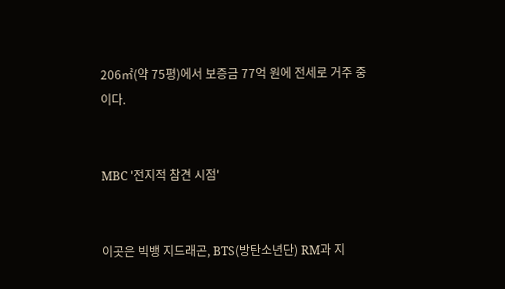206㎡(약 75평)에서 보증금 77억 원에 전세로 거주 중이다.


MBC '전지적 참견 시점'


이곳은 빅뱅 지드래곤, BTS(방탄소년단) RM과 지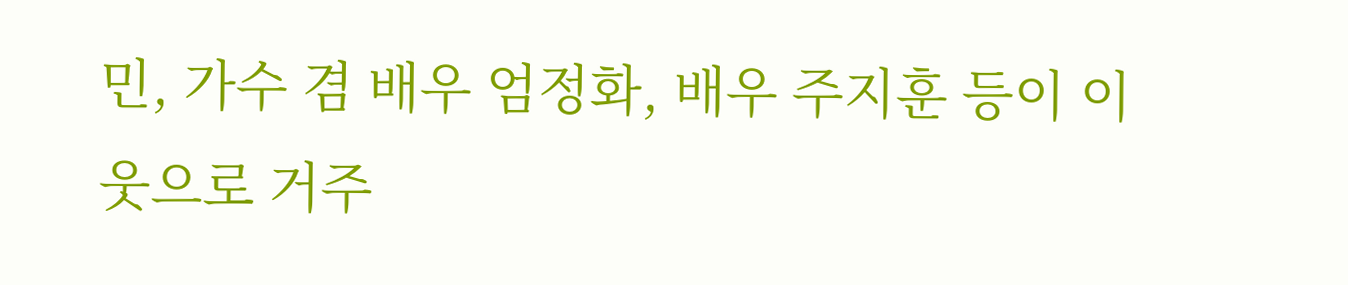민, 가수 겸 배우 엄정화, 배우 주지훈 등이 이웃으로 거주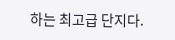하는 최고급 단지다.